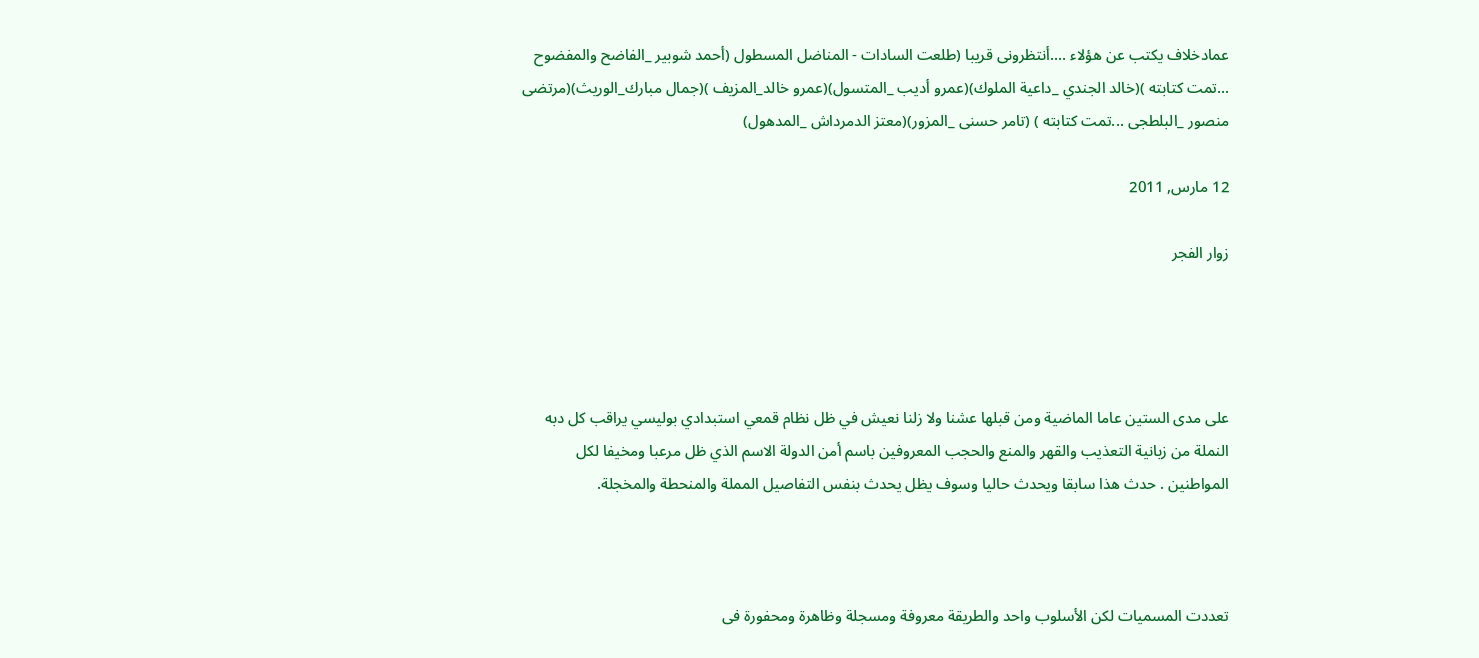عمادخلاف يكتب عن هؤلاء ....أنتظرونى قريبا (طلعت السادات - المناضل المسطول (أحمد شوبير _الفاضح والمفضوح ...تمت كتابته )(خالد الجندي _داعية الملوك)(عمرو أديب _المتسول)(عمرو خالد_المزيف )(جمال مبارك_الوريث)(مرتضى منصور _البلطجى ...تمت كتابته ) (تامر حسنى _المزور)(معتز الدمرداش _المدهول)

12 مارس, 2011

زوار الفجر




على مدى الستين عاما الماضية ومن قبلها عشنا ولا زلنا نعيش في ظل نظام قمعي استبدادي بوليسي يراقب كل دبه النملة من زبانية التعذيب والقهر والمنع والحجب المعروفين باسم أمن الدولة الاسم الذي ظل مرعبا ومخيفا لكل المواطنين . حدث هذا سابقا ويحدث حاليا وسوف يظل يحدث بنفس التفاصيل المملة والمنحطة والمخجلة.



تعددت المسميات لكن الأسلوب واحد والطريقة معروفة ومسجلة وظاهرة ومحفورة فى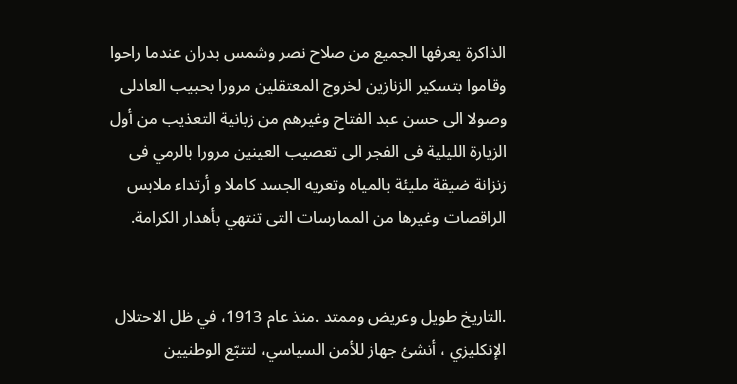الذاكرة يعرفها الجميع من صلاح نصر وشمس بدران عندما راحوا وقاموا بتسكير الزنازين لخروج المعتقلين مرورا بحبيب العادلى وصولا الى حسن عبد الفتاح وغيرهم من زبانية التعذيب من أول الزيارة الليلية فى الفجر الى تعصيب العينين مرورا بالرمي فى زنزانة ضيقة مليئة بالمياه وتعريه الجسد كاملا و أرتداء ملابس الراقصات وغيرها من الممارسات التى تنتهي بأهدار الكرامة.


.التاريخ طويل وعريض وممتد .منذ عام 1913، في ظل الاحتلال الإنكليزي ، أنشئ جهاز للأمن السياسي، لتتبّع الوطنيين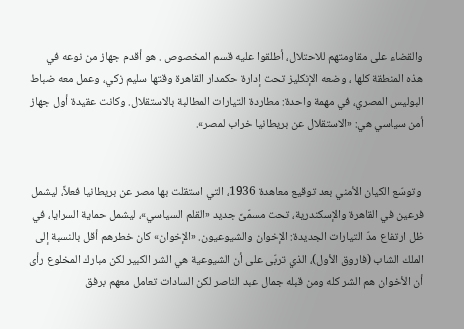والقضاء على مقاومتهم للاحتلال، أطلقوا عليه قسم المخصوص . هو أقدم جهاز من نوعه في هذه المنطقة كلها ، وضعه الإنكليز تحت إدارة حكمدار القاهرة وقتها سليم زكي، وعمل معه ضباط البوليس المصري، في مهمة واحدة: مطاردة التيارات المطالبة بالاستقلال. وكانت عقيدة أول جهاز أمن سياسي هي: «الاستقلال عن بريطانيا خراب لمصر».


 وتوسّع الكيان الأمني بعد توقيع معاهدة 1936، التي استقلت بها مصر عن بريطانيا فعلاً، ليشمل فرعين في القاهرة والإسكندرية، تحت مسمّىً جديد «القلم السياسي»، ليشمل حماية السرايا، في ظل ارتفاع مدّ التيارات الجديدة: الإخوان والشيوعيون. «الإخوان» كان خطرهم أقل بالنسبة إلى الملك الشاب (فاروق الأول)، الذي تربّى على أن الشيوعية هي الشر الكبير لكن مبارك المخلوع رأى أن الأخوان هم الشر كله ومن قبله جمال عبد الناصر لكن السادات تعامل معهم برفق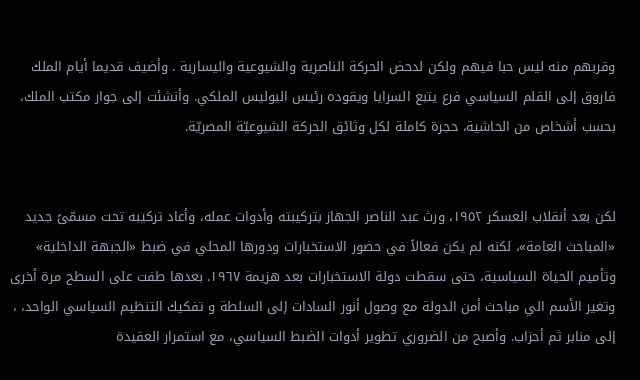وقربهم منه ليس حبا فيهم ولكن لدحض الحركة الناصرية والشيوعية واليسارية . وأضيف قديما أيام الملك فاروق إلى القلم السياسي فرع يتبع السرايا ويقوده رئيس البوليس الملكي. وأنشئت إلى جوار مكتب الملك، بحسب أشخاص من الحاشية، حجرة كاملة لكل وثائق الحركة الشيوعيّة المصريّة.


لكن بعد أنقلاب العسكر ١٩٥٢، ورث عبد الناصر الجهاز بتركيبته وأدوات عمله، وأعاد تركيبه تحت مسمّىً جديد «المباحث العامة»، لكنه لم يكن فعالاً في حضور الاستخبارات ودورها المحلي في ضبط «الجبهة الداخلية» وتأميم الحياة السياسية، حتى سقطت دولة الاستخبارات بعد هزيمة ١٩٦٧. بعدها طفت على السطح مرة أخرى وتغير الأسم الي مباحث أمن الدولة مع وصول أنور السادات إلى السلطة و تفكيك التنظيم السياسي الواحد، ، إلى منابر ثم أحزاب. وأصبح من الضروري تطوير أدوات الضبط السياسي، مع استمرار العقيدة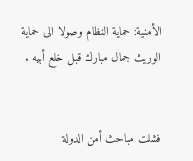الأمنية: حماية النظام وصولا الى حماية الوريث جمال مبارك قبل خلع أبيه .


فشلت مباحث أمن الدولة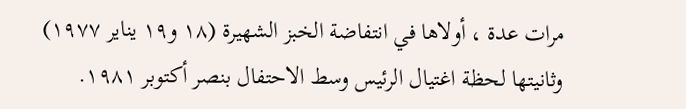مرات عدة ، أولاها في انتفاضة الخبز الشهيرة (١٨ و١٩ يناير ١٩٧٧) وثانيتها لحظة اغتيال الرئيس وسط الاحتفال بنصر أكتوبر ١٩٨١.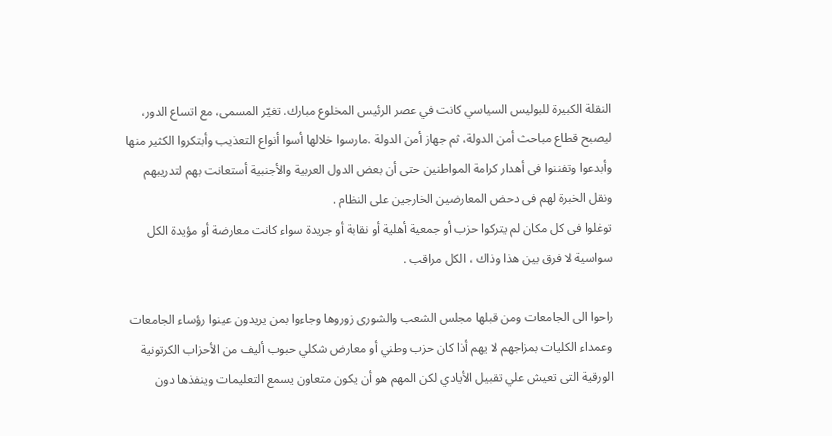النقلة الكبيرة للبوليس السياسي كانت في عصر الرئيس المخلوع مبارك. تغيّر المسمى، مع اتساع الدور، ليصبح قطاع مباحث أمن الدولة، ثم جهاز أمن الدولة .مارسوا خلالها أسوا أنواع التعذيب وأبتكروا الكثير منها وأبدعوا وتفننوا فى أهدار كرامة المواطنين حتى أن بعض الدول العربية والأجنبية أستعانت بهم لتدريبهم ونقل الخبرة لهم فى دحض المعارضين الخارجين على النظام .
توغلوا فى كل مكان لم يتركوا حزب أو جمعية أهلية أو نقابة أو جريدة سواء كانت معارضة أو مؤيدة الكل سواسية لا فرق بين هذا وذاك ، الكل مراقب .

راحوا الى الجامعات ومن قبلها مجلس الشعب والشورى زوروها وجاءوا بمن يريدون عينوا رؤساء الجامعات وعمداء الكليات بمزاجهم لا يهم أذا كان حزب وطني أو معارض شكلي حبوب أليف من الأحزاب الكرتونية الورقية التى تعيش علي تقبيل الأيادي لكن المهم هو أن يكون متعاون يسمع التعليمات وينفذها دون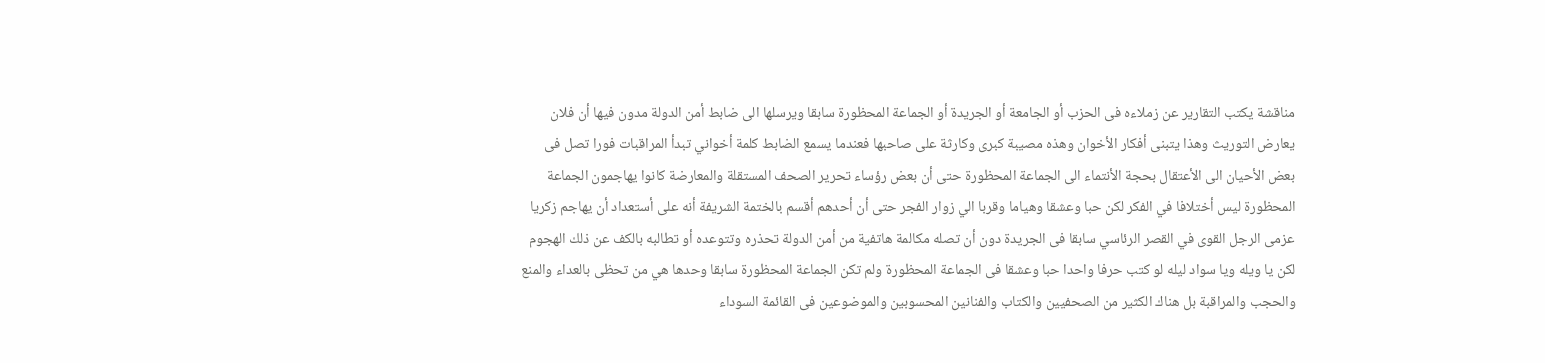مناقشة يكتب التقارير عن زملاءه فى الحزب أو الجامعة أو الجريدة أو الجماعة المحظورة سابقا ويرسلها الى ضابط أمن الدولة مدون فيها أن فلان يعارض التوريث وهذا يتبنى أفكار الأخوان وهذه مصيبة كبرى وكارثة على صاحبها فعندما يسمع الضابط كلمة أخواني تبدأ المراقبات فورا تصل فى بعض الأحيان الى الأعتقال بحجة الأنتماء الى الجماعة المحظورة حتى أن بعض رؤساء تحرير الصحف المستقلة والمعارضة كانوا يهاجمون الجماعة المحظورة ليس أختلافا في الفكر لكن حبا وعشقا وهياما وقربا الي زوار الفجر حتى أن أحدهم أقسم بالختمة الشريفة أنه على أستعداد أن يهاجم زكريا عزمى الرجل القوى في القصر الرئاسي سابقا فى الجريدة دون أن تصله مكالمة هاتفية من أمن الدولة تحذره وتتوعده أو تطالبه بالكف عن ذلك الهجوم لكن يا ويله ويا سواد ليله لو كتب حرفا واحدا حبا وعشقا فى الجماعة المحظورة ولم تكن الجماعة المحظورة سابقا وحدها هي من تحظى بالعداء والمنع والحجب والمراقبة بل هناك الكثير من الصحفيين والكتاب والفنانين المحسوبين والموضوعين فى القائمة السوداء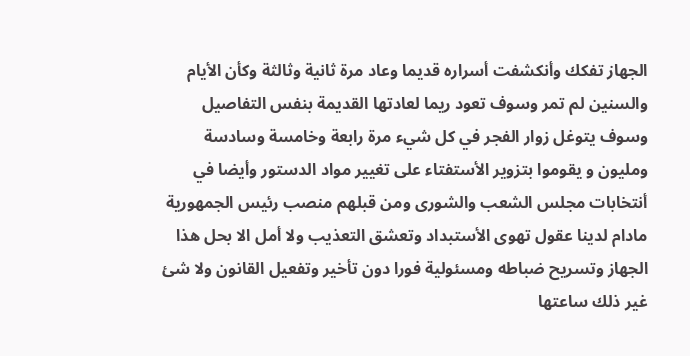الجهاز تفكك وأنكشفت أسراره قديما وعاد مرة ثانية وثالثة وكأن الأيام والسنين لم تمر وسوف تعود ريما لعادتها القديمة بنفس التفاصيل وسوف يتوغل زوار الفجر في كل شيء مرة رابعة وخامسة وسادسة ومليون و يقوموا بتزوير الأستفتاء على تغيير مواد الدستور وأيضا في أنتخابات مجلس الشعب والشورى ومن قبلهم منصب رئيس الجمهورية مادام لدينا عقول تهوى الأستبداد وتعشق التعذيب ولا أمل الا بحل هذا الجهاز وتسريح ضباطه ومسئولية فورا دون تأخير وتفعيل القانون ولا شئ غير ذلك ساعتها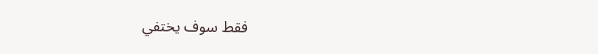فقط سوف يختفي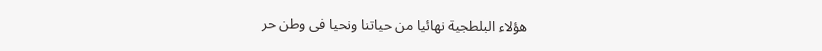هؤلاء البلطجية نهائيا من حياتنا ونحيا فى وطن حر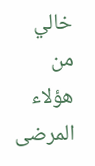خالي من هؤلاء المرضى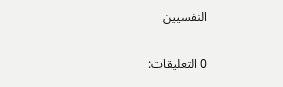النفسيين

0 التعليقات: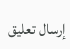إرسال تعليق